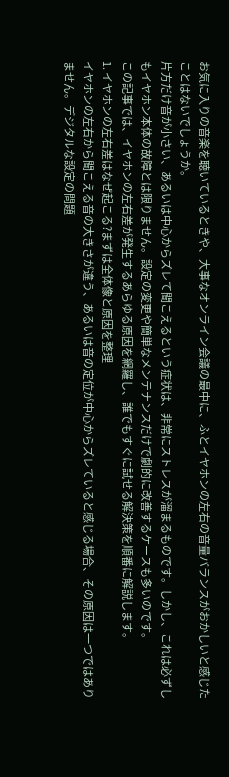お気に入りの音楽を聴いているときや、大事なオンライン会議の最中に、ふとイヤホンの左右の音量バランスがおかしいと感じたことはないでしょうか。
片方だけ音が小さい、あるいは中心からズレて聞こえるという症状は、非常にストレスが溜まるものです。しかし、これは必ずしもイヤホン本体の故障とは限りません。設定の変更や簡単なメンテナンスだけで劇的に改善するケースも多いのです。
この記事では、イヤホンの左右差が発生するあらゆる原因を網羅し、誰でもすぐに試せる解決策を順番に解説します。
1. イヤホンの左右差はなぜ起こる?まずは全体像と原因を整理
イヤホンの左右から聞こえる音の大きさが違う、あるいは音の定位が中心からズレていると感じる場合、その原因は一つではありません。デジタルな設定の問題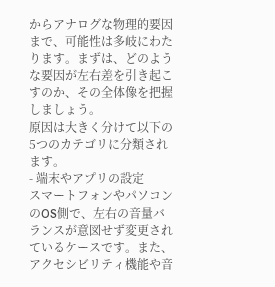からアナログな物理的要因まで、可能性は多岐にわたります。まずは、どのような要因が左右差を引き起こすのか、その全体像を把握しましょう。
原因は大きく分けて以下の5つのカテゴリに分類されます。
- 端末やアプリの設定
スマートフォンやパソコンのOS側で、左右の音量バランスが意図せず変更されているケースです。また、アクセシビリティ機能や音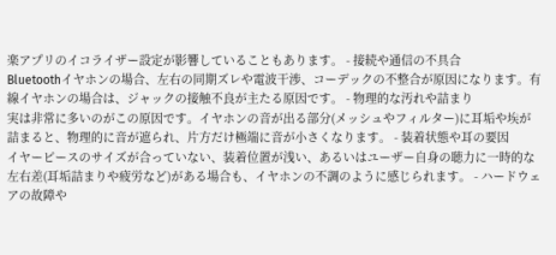楽アプリのイコライザー設定が影響していることもあります。 - 接続や通信の不具合
Bluetoothイヤホンの場合、左右の同期ズレや電波干渉、コーデックの不整合が原因になります。有線イヤホンの場合は、ジャックの接触不良が主たる原因です。 - 物理的な汚れや詰まり
実は非常に多いのがこの原因です。イヤホンの音が出る部分(メッシュやフィルター)に耳垢や埃が詰まると、物理的に音が遮られ、片方だけ極端に音が小さくなります。 - 装着状態や耳の要因
イヤーピースのサイズが合っていない、装着位置が浅い、あるいはユーザー自身の聴力に一時的な左右差(耳垢詰まりや疲労など)がある場合も、イヤホンの不調のように感じられます。 - ハードウェアの故障や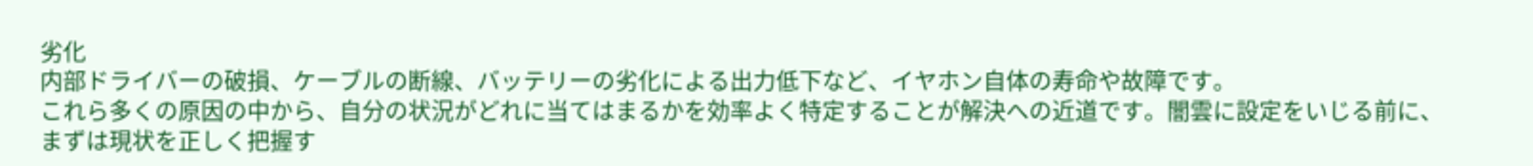劣化
内部ドライバーの破損、ケーブルの断線、バッテリーの劣化による出力低下など、イヤホン自体の寿命や故障です。
これら多くの原因の中から、自分の状況がどれに当てはまるかを効率よく特定することが解決への近道です。闇雲に設定をいじる前に、まずは現状を正しく把握す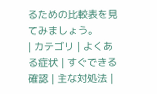るための比較表を見てみましょう。
| カテゴリ | よくある症状 | すぐできる確認 | 主な対処法 |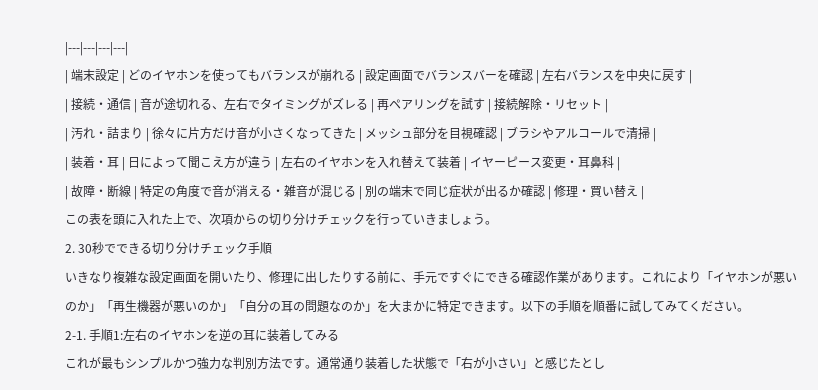|---|---|---|---|
| 端末設定 | どのイヤホンを使ってもバランスが崩れる | 設定画面でバランスバーを確認 | 左右バランスを中央に戻す |
| 接続・通信 | 音が途切れる、左右でタイミングがズレる | 再ペアリングを試す | 接続解除・リセット |
| 汚れ・詰まり | 徐々に片方だけ音が小さくなってきた | メッシュ部分を目視確認 | ブラシやアルコールで清掃 |
| 装着・耳 | 日によって聞こえ方が違う | 左右のイヤホンを入れ替えて装着 | イヤーピース変更・耳鼻科 |
| 故障・断線 | 特定の角度で音が消える・雑音が混じる | 別の端末で同じ症状が出るか確認 | 修理・買い替え |
この表を頭に入れた上で、次項からの切り分けチェックを行っていきましょう。
2. 30秒でできる切り分けチェック手順
いきなり複雑な設定画面を開いたり、修理に出したりする前に、手元ですぐにできる確認作業があります。これにより「イヤホンが悪いのか」「再生機器が悪いのか」「自分の耳の問題なのか」を大まかに特定できます。以下の手順を順番に試してみてください。
2-1. 手順1:左右のイヤホンを逆の耳に装着してみる
これが最もシンプルかつ強力な判別方法です。通常通り装着した状態で「右が小さい」と感じたとし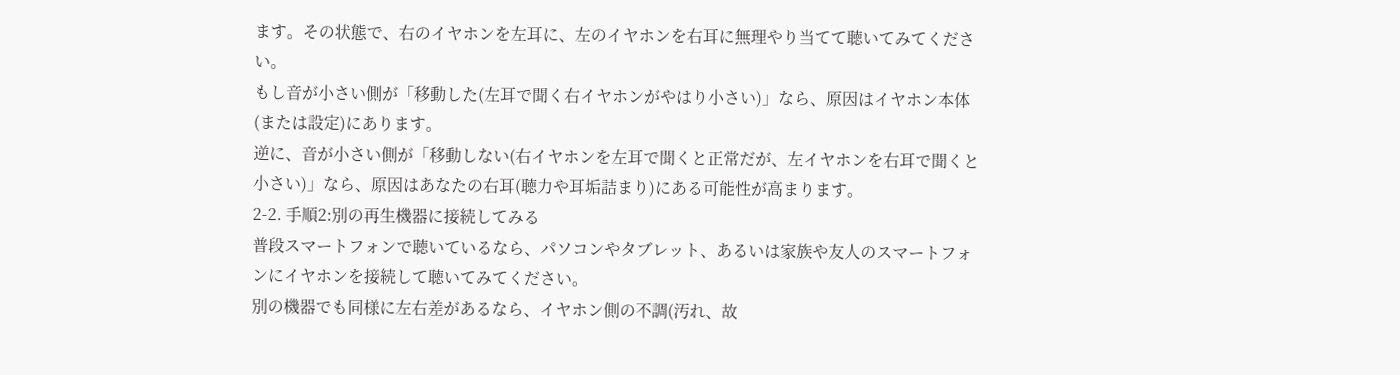ます。その状態で、右のイヤホンを左耳に、左のイヤホンを右耳に無理やり当てて聴いてみてください。
もし音が小さい側が「移動した(左耳で聞く右イヤホンがやはり小さい)」なら、原因はイヤホン本体(または設定)にあります。
逆に、音が小さい側が「移動しない(右イヤホンを左耳で聞くと正常だが、左イヤホンを右耳で聞くと小さい)」なら、原因はあなたの右耳(聴力や耳垢詰まり)にある可能性が高まります。
2-2. 手順2:別の再生機器に接続してみる
普段スマートフォンで聴いているなら、パソコンやタブレット、あるいは家族や友人のスマートフォンにイヤホンを接続して聴いてみてください。
別の機器でも同様に左右差があるなら、イヤホン側の不調(汚れ、故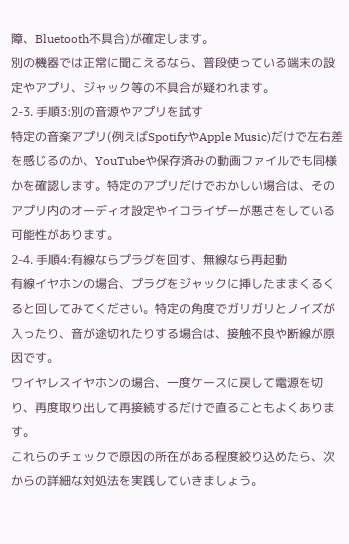障、Bluetooth不具合)が確定します。
別の機器では正常に聞こえるなら、普段使っている端末の設定やアプリ、ジャック等の不具合が疑われます。
2-3. 手順3:別の音源やアプリを試す
特定の音楽アプリ(例えばSpotifyやApple Music)だけで左右差を感じるのか、YouTubeや保存済みの動画ファイルでも同様かを確認します。特定のアプリだけでおかしい場合は、そのアプリ内のオーディオ設定やイコライザーが悪さをしている可能性があります。
2-4. 手順4:有線ならプラグを回す、無線なら再起動
有線イヤホンの場合、プラグをジャックに挿したままくるくると回してみてください。特定の角度でガリガリとノイズが入ったり、音が途切れたりする場合は、接触不良や断線が原因です。
ワイヤレスイヤホンの場合、一度ケースに戻して電源を切り、再度取り出して再接続するだけで直ることもよくあります。
これらのチェックで原因の所在がある程度絞り込めたら、次からの詳細な対処法を実践していきましょう。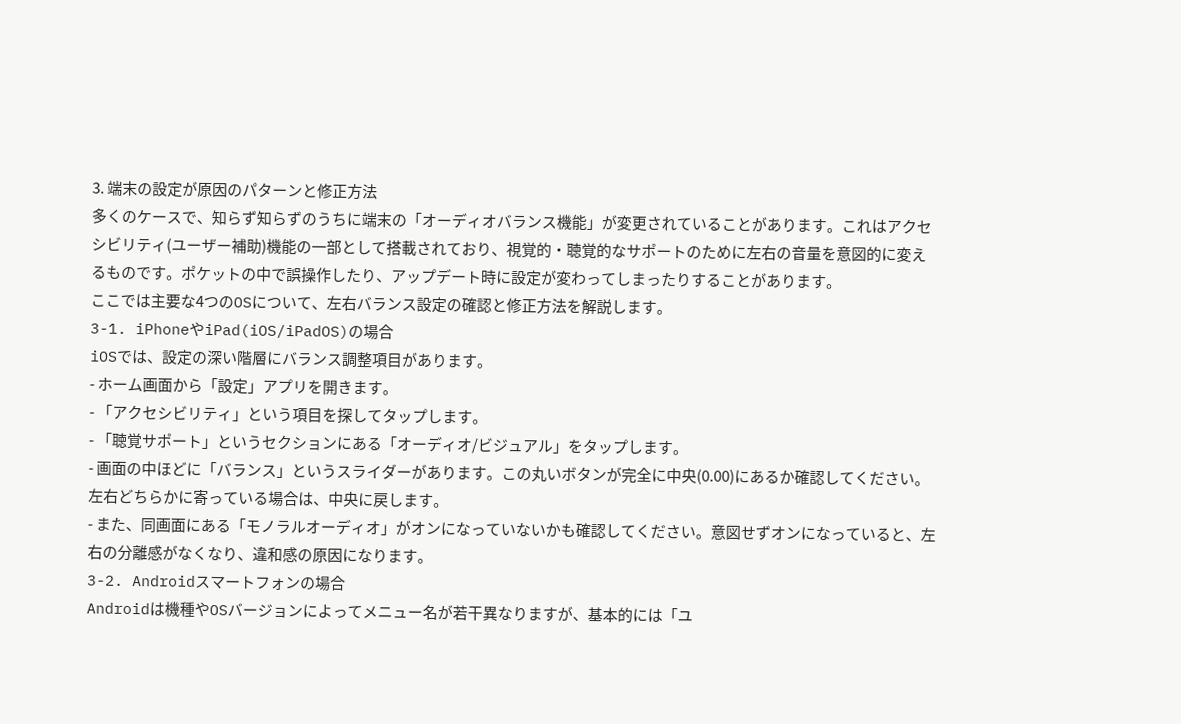3. 端末の設定が原因のパターンと修正方法
多くのケースで、知らず知らずのうちに端末の「オーディオバランス機能」が変更されていることがあります。これはアクセシビリティ(ユーザー補助)機能の一部として搭載されており、視覚的・聴覚的なサポートのために左右の音量を意図的に変えるものです。ポケットの中で誤操作したり、アップデート時に設定が変わってしまったりすることがあります。
ここでは主要な4つのOSについて、左右バランス設定の確認と修正方法を解説します。
3-1. iPhoneやiPad(iOS/iPadOS)の場合
iOSでは、設定の深い階層にバランス調整項目があります。
- ホーム画面から「設定」アプリを開きます。
- 「アクセシビリティ」という項目を探してタップします。
- 「聴覚サポート」というセクションにある「オーディオ/ビジュアル」をタップします。
- 画面の中ほどに「バランス」というスライダーがあります。この丸いボタンが完全に中央(0.00)にあるか確認してください。左右どちらかに寄っている場合は、中央に戻します。
- また、同画面にある「モノラルオーディオ」がオンになっていないかも確認してください。意図せずオンになっていると、左右の分離感がなくなり、違和感の原因になります。
3-2. Androidスマートフォンの場合
Androidは機種やOSバージョンによってメニュー名が若干異なりますが、基本的には「ユ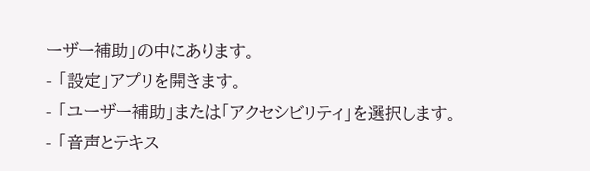ーザー補助」の中にあります。
- 「設定」アプリを開きます。
- 「ユーザー補助」または「アクセシビリティ」を選択します。
- 「音声とテキス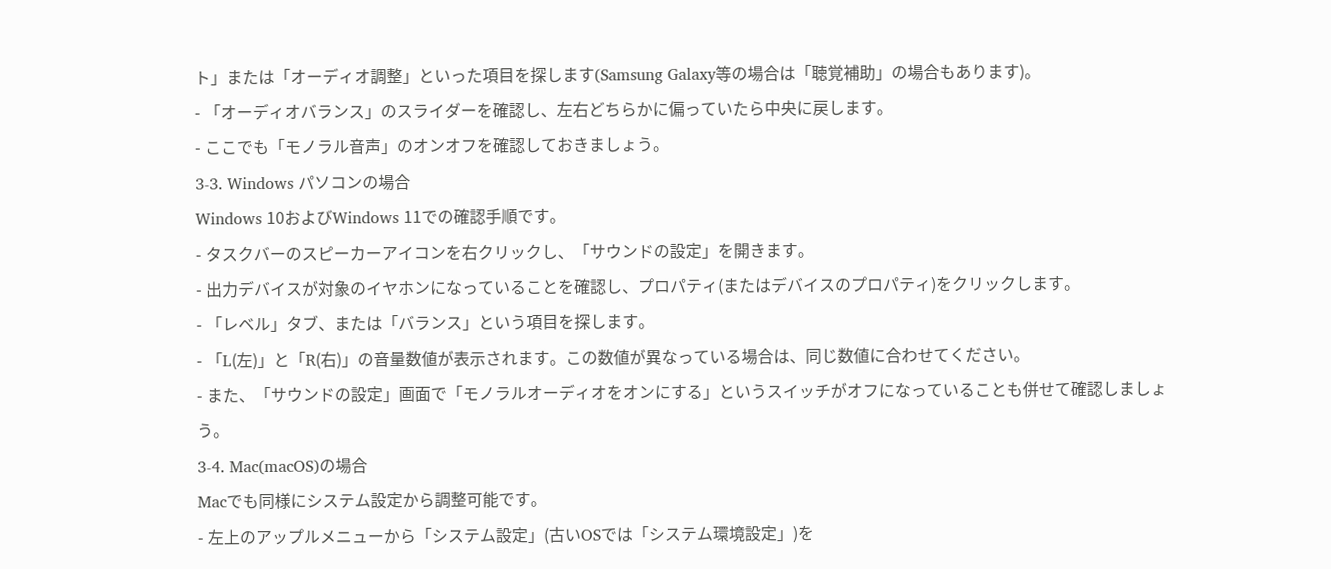ト」または「オーディオ調整」といった項目を探します(Samsung Galaxy等の場合は「聴覚補助」の場合もあります)。
- 「オーディオバランス」のスライダーを確認し、左右どちらかに偏っていたら中央に戻します。
- ここでも「モノラル音声」のオンオフを確認しておきましょう。
3-3. Windows パソコンの場合
Windows 10およびWindows 11での確認手順です。
- タスクバーのスピーカーアイコンを右クリックし、「サウンドの設定」を開きます。
- 出力デバイスが対象のイヤホンになっていることを確認し、プロパティ(またはデバイスのプロパティ)をクリックします。
- 「レベル」タブ、または「バランス」という項目を探します。
- 「L(左)」と「R(右)」の音量数値が表示されます。この数値が異なっている場合は、同じ数値に合わせてください。
- また、「サウンドの設定」画面で「モノラルオーディオをオンにする」というスイッチがオフになっていることも併せて確認しましょう。
3-4. Mac(macOS)の場合
Macでも同様にシステム設定から調整可能です。
- 左上のアップルメニューから「システム設定」(古いOSでは「システム環境設定」)を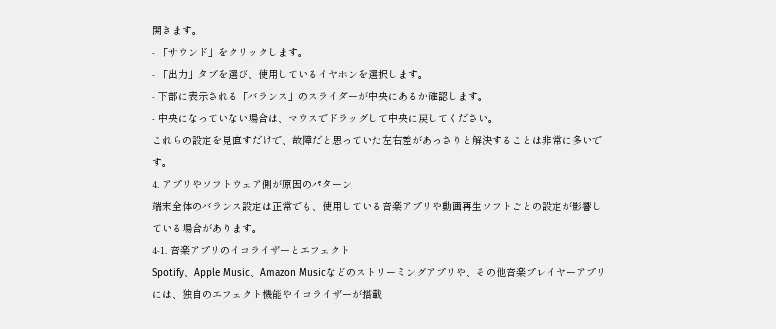開きます。
- 「サウンド」をクリックします。
- 「出力」タブを選び、使用しているイヤホンを選択します。
- 下部に表示される「バランス」のスライダーが中央にあるか確認します。
- 中央になっていない場合は、マウスでドラッグして中央に戻してください。
これらの設定を見直すだけで、故障だと思っていた左右差があっさりと解決することは非常に多いです。
4. アプリやソフトウェア側が原因のパターン
端末全体のバランス設定は正常でも、使用している音楽アプリや動画再生ソフトごとの設定が影響している場合があります。
4-1. 音楽アプリのイコライザーとエフェクト
Spotify、Apple Music、Amazon Musicなどのストリーミングアプリや、その他音楽プレイヤーアプリには、独自のエフェクト機能やイコライザーが搭載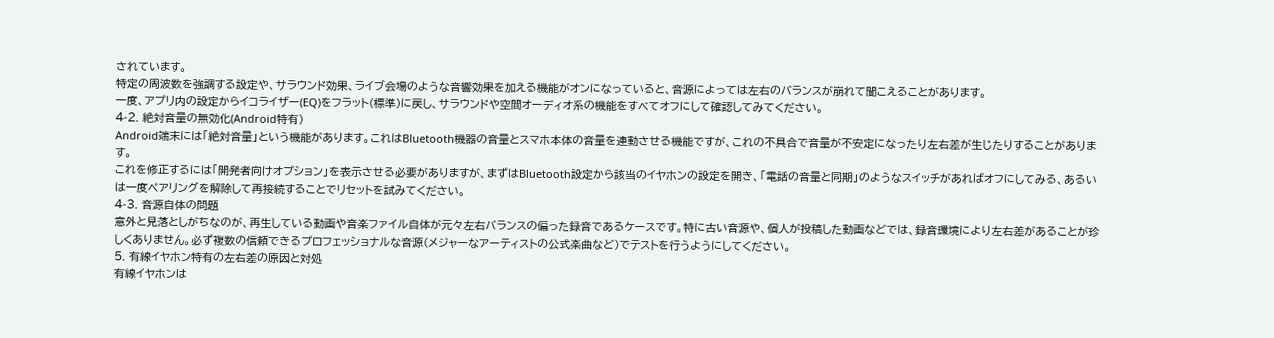されています。
特定の周波数を強調する設定や、サラウンド効果、ライブ会場のような音響効果を加える機能がオンになっていると、音源によっては左右のバランスが崩れて聞こえることがあります。
一度、アプリ内の設定からイコライザー(EQ)をフラット(標準)に戻し、サラウンドや空間オーディオ系の機能をすべてオフにして確認してみてください。
4-2. 絶対音量の無効化(Android特有)
Android端末には「絶対音量」という機能があります。これはBluetooth機器の音量とスマホ本体の音量を連動させる機能ですが、これの不具合で音量が不安定になったり左右差が生じたりすることがあります。
これを修正するには「開発者向けオプション」を表示させる必要がありますが、まずはBluetooth設定から該当のイヤホンの設定を開き、「電話の音量と同期」のようなスイッチがあればオフにしてみる、あるいは一度ペアリングを解除して再接続することでリセットを試みてください。
4-3. 音源自体の問題
意外と見落としがちなのが、再生している動画や音楽ファイル自体が元々左右バランスの偏った録音であるケースです。特に古い音源や、個人が投稿した動画などでは、録音環境により左右差があることが珍しくありません。必ず複数の信頼できるプロフェッショナルな音源(メジャーなアーティストの公式楽曲など)でテストを行うようにしてください。
5. 有線イヤホン特有の左右差の原因と対処
有線イヤホンは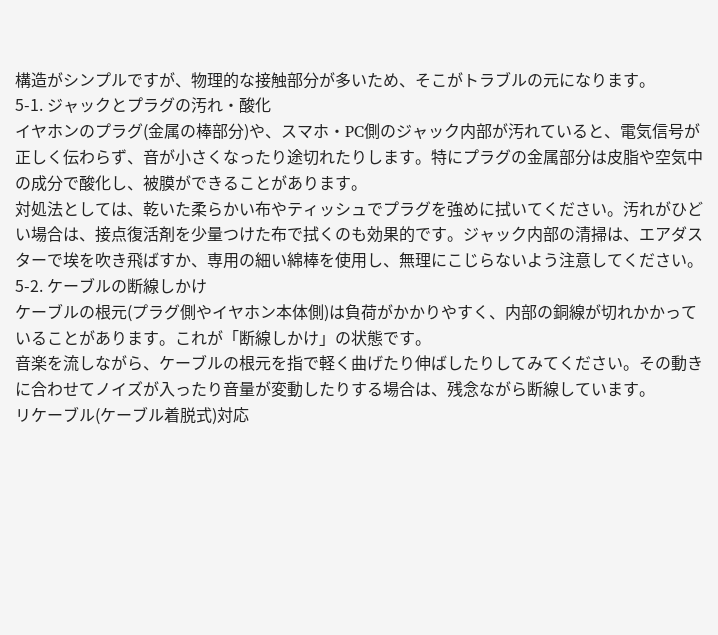構造がシンプルですが、物理的な接触部分が多いため、そこがトラブルの元になります。
5-1. ジャックとプラグの汚れ・酸化
イヤホンのプラグ(金属の棒部分)や、スマホ・PC側のジャック内部が汚れていると、電気信号が正しく伝わらず、音が小さくなったり途切れたりします。特にプラグの金属部分は皮脂や空気中の成分で酸化し、被膜ができることがあります。
対処法としては、乾いた柔らかい布やティッシュでプラグを強めに拭いてください。汚れがひどい場合は、接点復活剤を少量つけた布で拭くのも効果的です。ジャック内部の清掃は、エアダスターで埃を吹き飛ばすか、専用の細い綿棒を使用し、無理にこじらないよう注意してください。
5-2. ケーブルの断線しかけ
ケーブルの根元(プラグ側やイヤホン本体側)は負荷がかかりやすく、内部の銅線が切れかかっていることがあります。これが「断線しかけ」の状態です。
音楽を流しながら、ケーブルの根元を指で軽く曲げたり伸ばしたりしてみてください。その動きに合わせてノイズが入ったり音量が変動したりする場合は、残念ながら断線しています。
リケーブル(ケーブル着脱式)対応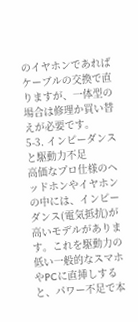のイヤホンであればケーブルの交換で直りますが、一体型の場合は修理か買い替えが必要です。
5-3. インピーダンスと駆動力不足
高価なプロ仕様のヘッドホンやイヤホンの中には、インピーダンス(電気抵抗)が高いモデルがあります。これを駆動力の低い一般的なスマホやPCに直挿しすると、パワー不足で本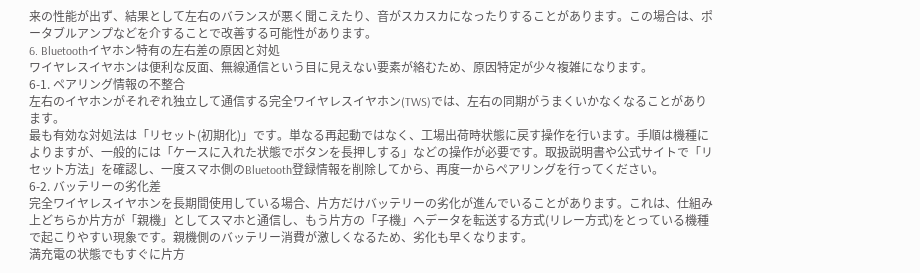来の性能が出ず、結果として左右のバランスが悪く聞こえたり、音がスカスカになったりすることがあります。この場合は、ポータブルアンプなどを介することで改善する可能性があります。
6. Bluetoothイヤホン特有の左右差の原因と対処
ワイヤレスイヤホンは便利な反面、無線通信という目に見えない要素が絡むため、原因特定が少々複雑になります。
6-1. ペアリング情報の不整合
左右のイヤホンがそれぞれ独立して通信する完全ワイヤレスイヤホン(TWS)では、左右の同期がうまくいかなくなることがあります。
最も有効な対処法は「リセット(初期化)」です。単なる再起動ではなく、工場出荷時状態に戻す操作を行います。手順は機種によりますが、一般的には「ケースに入れた状態でボタンを長押しする」などの操作が必要です。取扱説明書や公式サイトで「リセット方法」を確認し、一度スマホ側のBluetooth登録情報を削除してから、再度一からペアリングを行ってください。
6-2. バッテリーの劣化差
完全ワイヤレスイヤホンを長期間使用している場合、片方だけバッテリーの劣化が進んでいることがあります。これは、仕組み上どちらか片方が「親機」としてスマホと通信し、もう片方の「子機」へデータを転送する方式(リレー方式)をとっている機種で起こりやすい現象です。親機側のバッテリー消費が激しくなるため、劣化も早くなります。
満充電の状態でもすぐに片方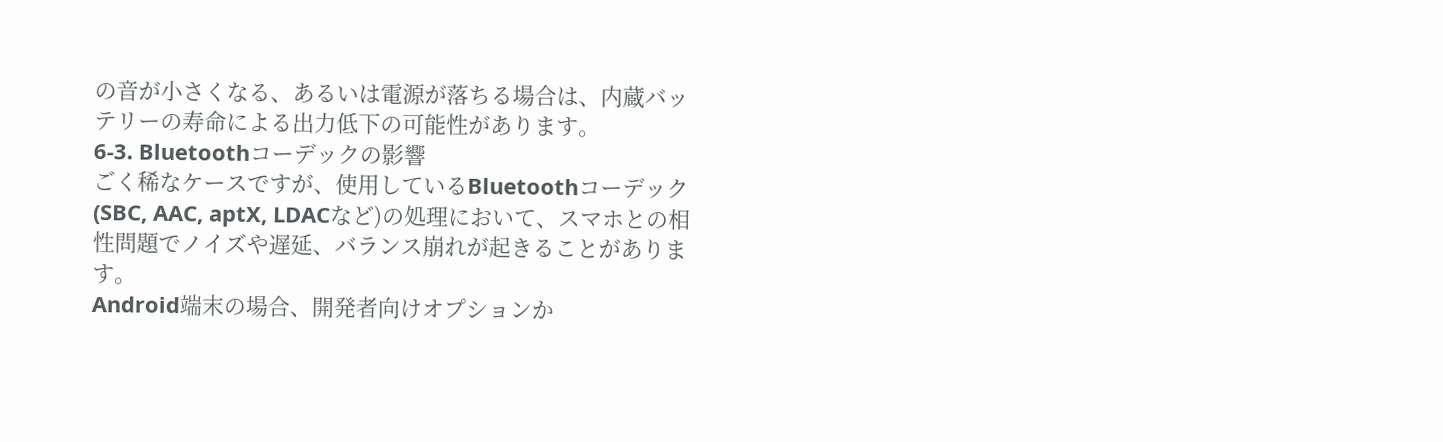の音が小さくなる、あるいは電源が落ちる場合は、内蔵バッテリーの寿命による出力低下の可能性があります。
6-3. Bluetoothコーデックの影響
ごく稀なケースですが、使用しているBluetoothコーデック(SBC, AAC, aptX, LDACなど)の処理において、スマホとの相性問題でノイズや遅延、バランス崩れが起きることがあります。
Android端末の場合、開発者向けオプションか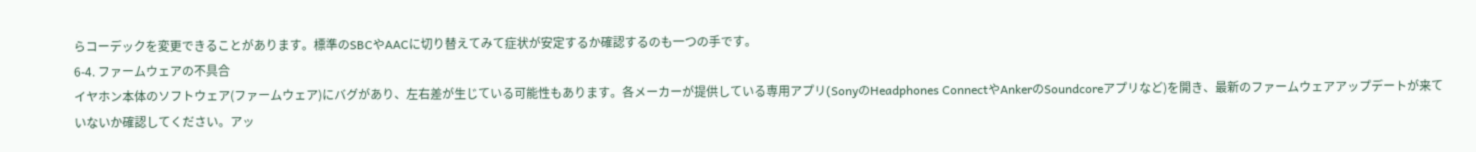らコーデックを変更できることがあります。標準のSBCやAACに切り替えてみて症状が安定するか確認するのも一つの手です。
6-4. ファームウェアの不具合
イヤホン本体のソフトウェア(ファームウェア)にバグがあり、左右差が生じている可能性もあります。各メーカーが提供している専用アプリ(SonyのHeadphones ConnectやAnkerのSoundcoreアプリなど)を開き、最新のファームウェアアップデートが来ていないか確認してください。アッ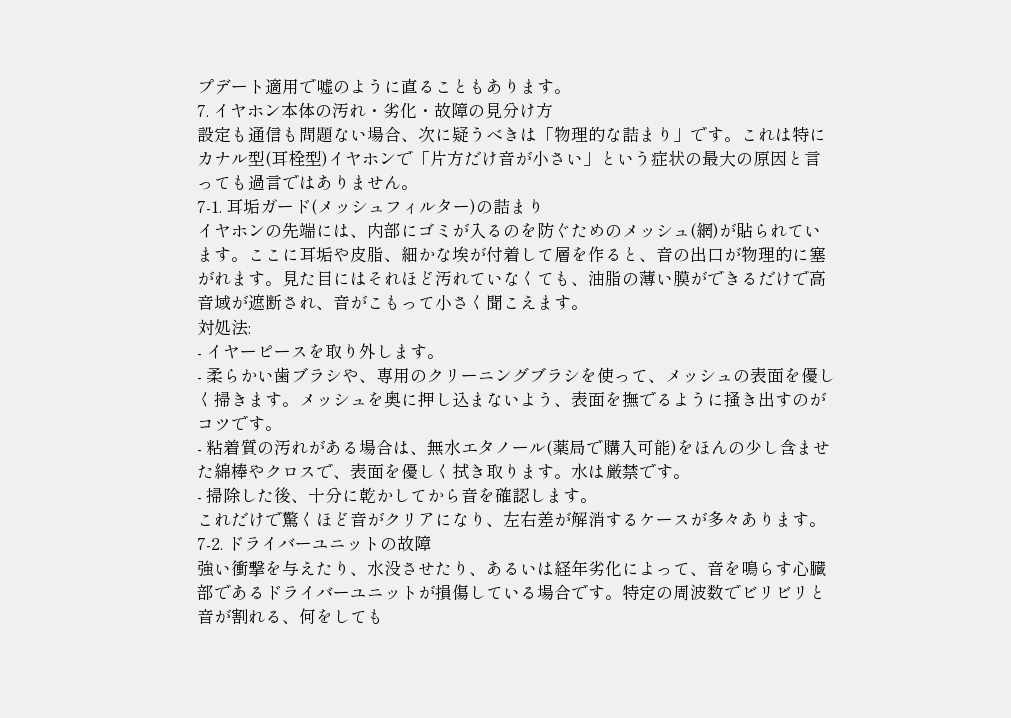プデート適用で嘘のように直ることもあります。
7. イヤホン本体の汚れ・劣化・故障の見分け方
設定も通信も問題ない場合、次に疑うべきは「物理的な詰まり」です。これは特にカナル型(耳栓型)イヤホンで「片方だけ音が小さい」という症状の最大の原因と言っても過言ではありません。
7-1. 耳垢ガード(メッシュフィルター)の詰まり
イヤホンの先端には、内部にゴミが入るのを防ぐためのメッシュ(網)が貼られています。ここに耳垢や皮脂、細かな埃が付着して層を作ると、音の出口が物理的に塞がれます。見た目にはそれほど汚れていなくても、油脂の薄い膜ができるだけで高音域が遮断され、音がこもって小さく聞こえます。
対処法:
- イヤーピースを取り外します。
- 柔らかい歯ブラシや、専用のクリーニングブラシを使って、メッシュの表面を優しく掃きます。メッシュを奥に押し込まないよう、表面を撫でるように掻き出すのがコツです。
- 粘着質の汚れがある場合は、無水エタノール(薬局で購入可能)をほんの少し含ませた綿棒やクロスで、表面を優しく拭き取ります。水は厳禁です。
- 掃除した後、十分に乾かしてから音を確認します。
これだけで驚くほど音がクリアになり、左右差が解消するケースが多々あります。
7-2. ドライバーユニットの故障
強い衝撃を与えたり、水没させたり、あるいは経年劣化によって、音を鳴らす心臓部であるドライバーユニットが損傷している場合です。特定の周波数でビリビリと音が割れる、何をしても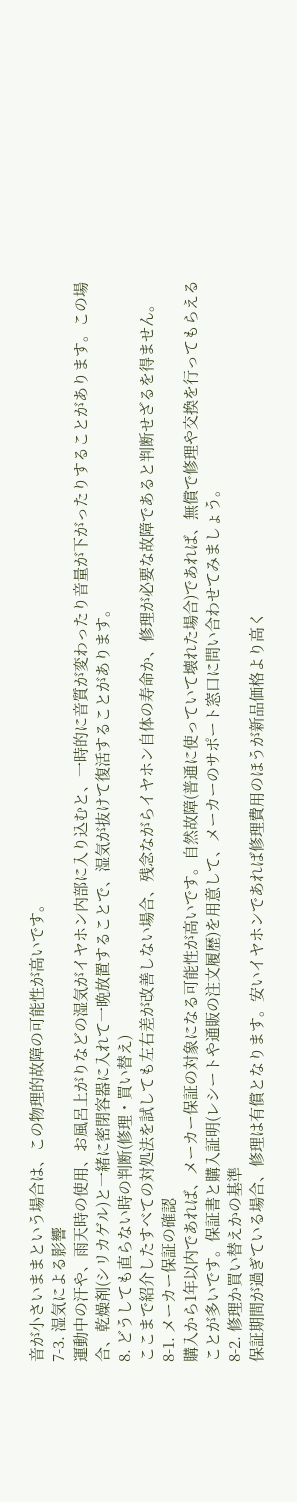音が小さいままという場合は、この物理的故障の可能性が高いです。
7-3. 湿気による影響
運動中の汗や、雨天時の使用、お風呂上がりなどの湿気がイヤホン内部に入り込むと、一時的に音質が変わったり音量が下がったりすることがあります。この場合、乾燥剤(シリカゲル)と一緒に密閉容器に入れて一晩放置することで、湿気が抜けて復活することがあります。
8. どうしても直らない時の判断(修理・買い替え)
ここまで紹介したすべての対処法を試しても左右差が改善しない場合、残念ながらイヤホン自体の寿命か、修理が必要な故障であると判断せざるを得ません。
8-1. メーカー保証の確認
購入から1年以内であれば、メーカー保証の対象になる可能性が高いです。自然故障(普通に使っていて壊れた場合)であれば、無償で修理や交換を行ってもらえることが多いです。保証書と購入証明(レシートや通販の注文履歴)を用意して、メーカーのサポート窓口に問い合わせてみましょう。
8-2. 修理か買い替えかの基準
保証期間が過ぎている場合、修理は有償となります。安いイヤホンであれば修理費用のほうが新品価格より高く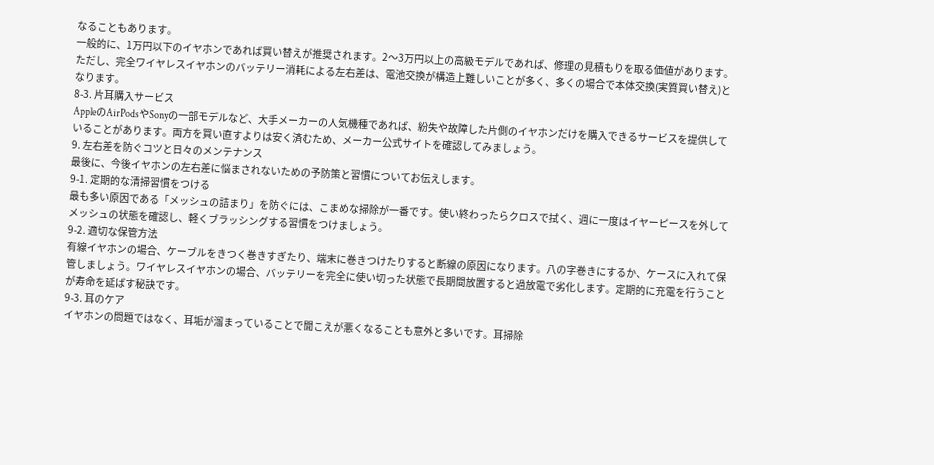なることもあります。
一般的に、1万円以下のイヤホンであれば買い替えが推奨されます。2〜3万円以上の高級モデルであれば、修理の見積もりを取る価値があります。ただし、完全ワイヤレスイヤホンのバッテリー消耗による左右差は、電池交換が構造上難しいことが多く、多くの場合で本体交換(実質買い替え)となります。
8-3. 片耳購入サービス
AppleのAirPodsやSonyの一部モデルなど、大手メーカーの人気機種であれば、紛失や故障した片側のイヤホンだけを購入できるサービスを提供していることがあります。両方を買い直すよりは安く済むため、メーカー公式サイトを確認してみましょう。
9. 左右差を防ぐコツと日々のメンテナンス
最後に、今後イヤホンの左右差に悩まされないための予防策と習慣についてお伝えします。
9-1. 定期的な清掃習慣をつける
最も多い原因である「メッシュの詰まり」を防ぐには、こまめな掃除が一番です。使い終わったらクロスで拭く、週に一度はイヤーピースを外してメッシュの状態を確認し、軽くブラッシングする習慣をつけましょう。
9-2. 適切な保管方法
有線イヤホンの場合、ケーブルをきつく巻きすぎたり、端末に巻きつけたりすると断線の原因になります。八の字巻きにするか、ケースに入れて保管しましょう。ワイヤレスイヤホンの場合、バッテリーを完全に使い切った状態で長期間放置すると過放電で劣化します。定期的に充電を行うことが寿命を延ばす秘訣です。
9-3. 耳のケア
イヤホンの問題ではなく、耳垢が溜まっていることで聞こえが悪くなることも意外と多いです。耳掃除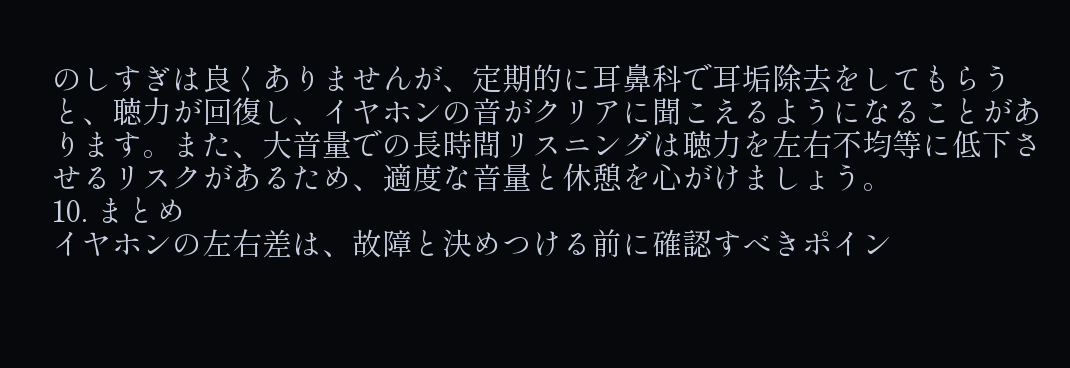のしすぎは良くありませんが、定期的に耳鼻科で耳垢除去をしてもらうと、聴力が回復し、イヤホンの音がクリアに聞こえるようになることがあります。また、大音量での長時間リスニングは聴力を左右不均等に低下させるリスクがあるため、適度な音量と休憩を心がけましょう。
10. まとめ
イヤホンの左右差は、故障と決めつける前に確認すべきポイン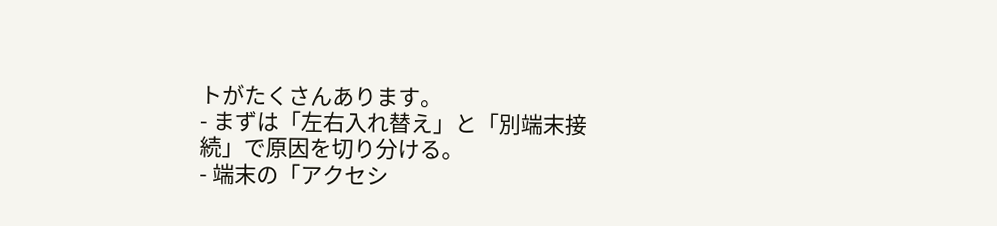トがたくさんあります。
- まずは「左右入れ替え」と「別端末接続」で原因を切り分ける。
- 端末の「アクセシ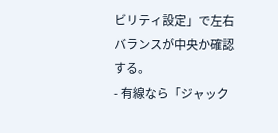ビリティ設定」で左右バランスが中央か確認する。
- 有線なら「ジャック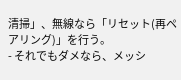清掃」、無線なら「リセット(再ペアリング)」を行う。
- それでもダメなら、メッシ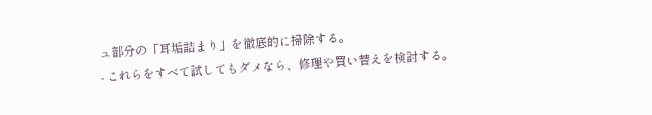ュ部分の「耳垢詰まり」を徹底的に掃除する。
- これらをすべて試してもダメなら、修理や買い替えを検討する。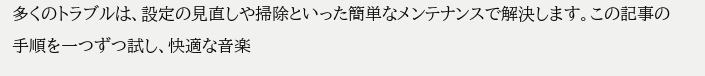多くのトラブルは、設定の見直しや掃除といった簡単なメンテナンスで解決します。この記事の手順を一つずつ試し、快適な音楽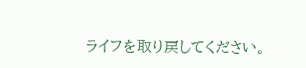ライフを取り戻してください。